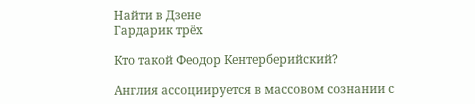Найти в Дзене
Гардарик трёх

Кто такой Феодор Кентерберийский?

Англия ассоциируется в массовом сознании с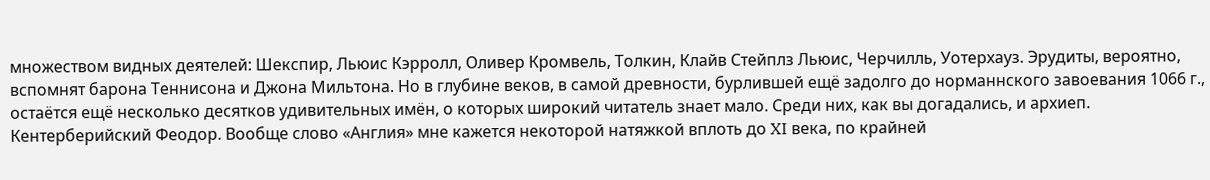множеством видных деятелей: Шекспир, Льюис Кэрролл, Оливер Кромвель, Толкин, Клайв Стейплз Льюис, Черчилль, Уотерхауз. Эрудиты, вероятно, вспомнят барона Теннисона и Джона Мильтона. Но в глубине веков, в самой древности, бурлившей ещё задолго до норманнского завоевания 1066 г., остаётся ещё несколько десятков удивительных имён, о которых широкий читатель знает мало. Среди них, как вы догадались, и архиеп. Кентерберийский Феодор. Вообще слово «Англия» мне кажется некоторой натяжкой вплоть до XI века, по крайней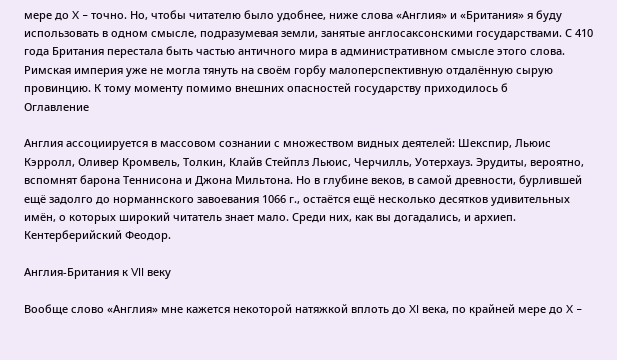мере до X – точно. Но, чтобы читателю было удобнее, ниже слова «Англия» и «Британия» я буду использовать в одном смысле, подразумевая земли, занятые англосаксонскими государствами. С 410 года Британия перестала быть частью античного мира в административном смысле этого слова. Римская империя уже не могла тянуть на своём горбу малоперспективную отдалённую сырую провинцию. К тому моменту помимо внешних опасностей государству приходилось б
Оглавление

Англия ассоциируется в массовом сознании с множеством видных деятелей: Шекспир, Льюис Кэрролл, Оливер Кромвель, Толкин, Клайв Стейплз Льюис, Черчилль, Уотерхауз. Эрудиты, вероятно, вспомнят барона Теннисона и Джона Мильтона. Но в глубине веков, в самой древности, бурлившей ещё задолго до норманнского завоевания 1066 г., остаётся ещё несколько десятков удивительных имён, о которых широкий читатель знает мало. Среди них, как вы догадались, и архиеп. Кентерберийский Феодор.

Англия-Британия к VII веку

Вообще слово «Англия» мне кажется некоторой натяжкой вплоть до XI века, по крайней мере до X –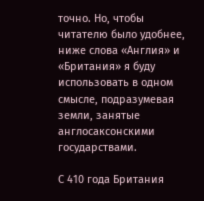точно. Но, чтобы читателю было удобнее, ниже слова «Англия» и «Британия» я буду использовать в одном смысле, подразумевая земли, занятые англосаксонскими государствами.

С 410 года Британия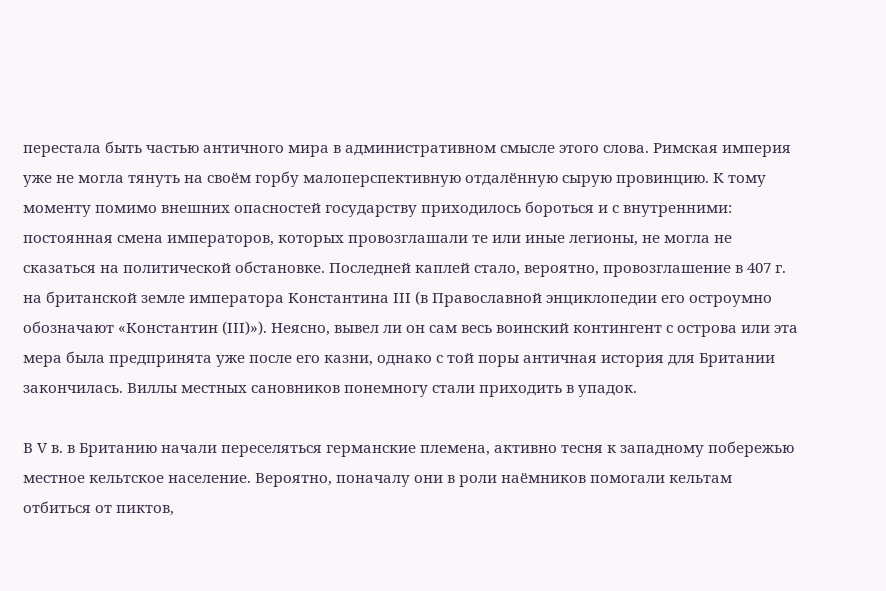перестала быть частью античного мира в административном смысле этого слова. Римская империя уже не могла тянуть на своём горбу малоперспективную отдалённую сырую провинцию. К тому моменту помимо внешних опасностей государству приходилось бороться и с внутренними: постоянная смена императоров, которых провозглашали те или иные легионы, не могла не сказаться на политической обстановке. Последней каплей стало, вероятно, провозглашение в 407 г. на британской земле императора Константина III (в Православной энциклопедии его остроумно обозначают «Константин (III)»). Неясно, вывел ли он сам весь воинский контингент с острова или эта мера была предпринята уже после его казни, однако с той поры античная история для Британии закончилась. Виллы местных сановников понемногу стали приходить в упадок.

В V в. в Британию начали переселяться германские племена, активно тесня к западному побережью местное кельтское население. Вероятно, поначалу они в роли наёмников помогали кельтам отбиться от пиктов,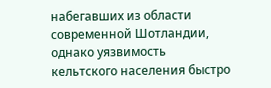набегавших из области современной Шотландии, однако уязвимость кельтского населения быстро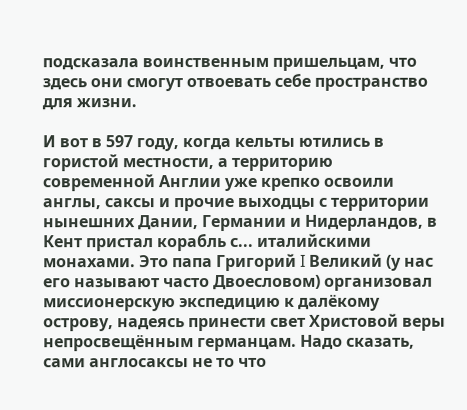подсказала воинственным пришельцам, что здесь они смогут отвоевать себе пространство для жизни.

И вот в 597 году, когда кельты ютились в гористой местности, а территорию современной Англии уже крепко освоили англы, саксы и прочие выходцы с территории нынешних Дании, Германии и Нидерландов, в Кент пристал корабль с... италийскими монахами. Это папа Григорий I Великий (у нас его называют часто Двоесловом) организовал миссионерскую экспедицию к далёкому острову, надеясь принести свет Христовой веры непросвещённым германцам. Надо сказать, сами англосаксы не то что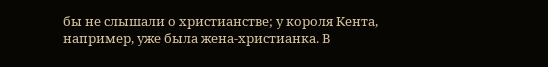бы не слышали о христианстве; у короля Кента, например, уже была жена-христианка. В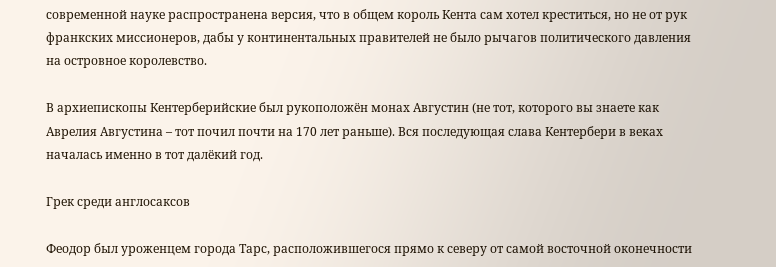современной науке распространена версия, что в общем король Кента сам хотел креститься, но не от рук франкских миссионеров, дабы у континентальных правителей не было рычагов политического давления на островное королевство.

В архиепископы Кентерберийские был рукоположён монах Августин (не тот, которого вы знаете как Аврелия Августина – тот почил почти на 170 лет раньше). Вся последующая слава Кентербери в веках началась именно в тот далёкий год.

Грек среди англосаксов

Феодор был уроженцем города Тарс, расположившегося прямо к северу от самой восточной оконечности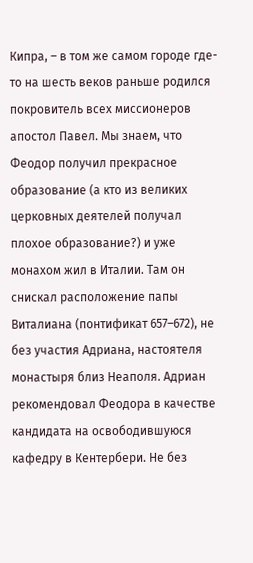Кипра, – в том же самом городе где-то на шесть веков раньше родился покровитель всех миссионеров апостол Павел. Мы знаем, что Феодор получил прекрасное образование (а кто из великих церковных деятелей получал плохое образование?) и уже монахом жил в Италии. Там он снискал расположение папы Виталиана (понтификат 657–672), не без участия Адриана, настоятеля монастыря близ Неаполя. Адриан рекомендовал Феодора в качестве кандидата на освободившуюся кафедру в Кентербери. Не без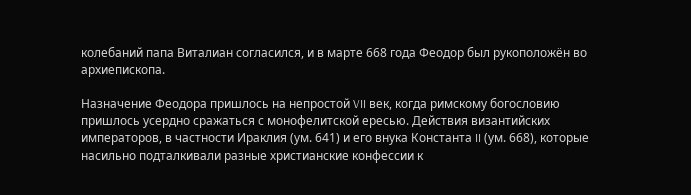колебаний папа Виталиан согласился, и в марте 668 года Феодор был рукоположён во архиепископа.

Назначение Феодора пришлось на непростой VII век, когда римскому богословию пришлось усердно сражаться с монофелитской ересью. Действия византийских императоров, в частности Ираклия (ум. 641) и его внука Константа II (ум. 668), которые насильно подталкивали разные христианские конфессии к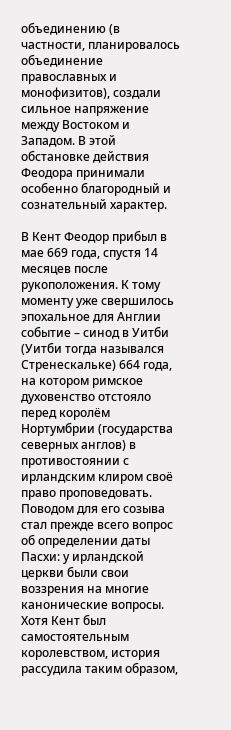объединению (в частности, планировалось объединение православных и монофизитов), создали сильное напряжение между Востоком и Западом. В этой обстановке действия Феодора принимали особенно благородный и сознательный характер.

В Кент Феодор прибыл в мае 669 года, спустя 14 месяцев после рукоположения. К тому моменту уже свершилось эпохальное для Англии событие – синод в Уитби (Уитби тогда назывался Стренескальке) 664 года, на котором римское духовенство отстояло перед королём Нортумбрии (государства северных англов) в противостоянии с ирландским клиром своё право проповедовать. Поводом для его созыва стал прежде всего вопрос об определении даты Пасхи: у ирландской церкви были свои воззрения на многие канонические вопросы. Хотя Кент был самостоятельным королевством, история рассудила таким образом,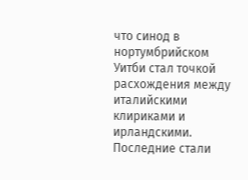что синод в нортумбрийском Уитби стал точкой расхождения между италийскими клириками и ирландскими. Последние стали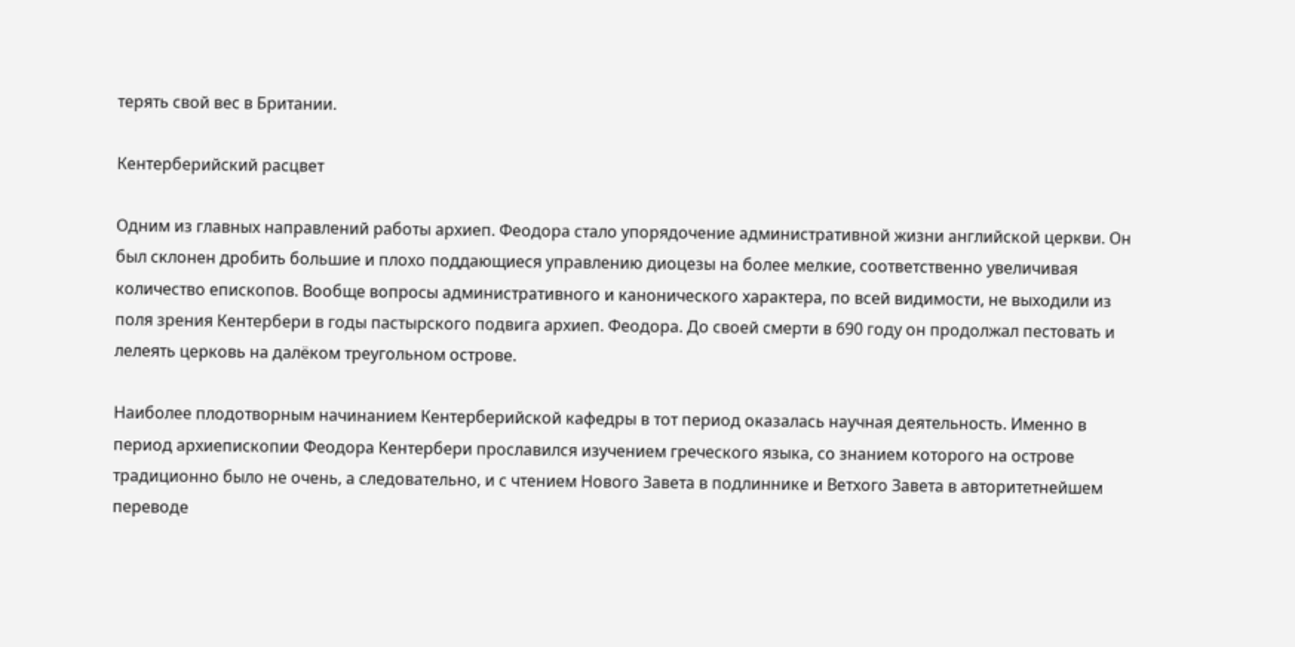терять свой вес в Британии.

Кентерберийский расцвет

Одним из главных направлений работы архиеп. Феодора стало упорядочение административной жизни английской церкви. Он был склонен дробить большие и плохо поддающиеся управлению диоцезы на более мелкие, соответственно увеличивая количество епископов. Вообще вопросы административного и канонического характера, по всей видимости, не выходили из поля зрения Кентербери в годы пастырского подвига архиеп. Феодора. До своей смерти в 690 году он продолжал пестовать и лелеять церковь на далёком треугольном острове.

Наиболее плодотворным начинанием Кентерберийской кафедры в тот период оказалась научная деятельность. Именно в период архиепископии Феодора Кентербери прославился изучением греческого языка, со знанием которого на острове традиционно было не очень, а следовательно, и с чтением Нового Завета в подлиннике и Ветхого Завета в авторитетнейшем переводе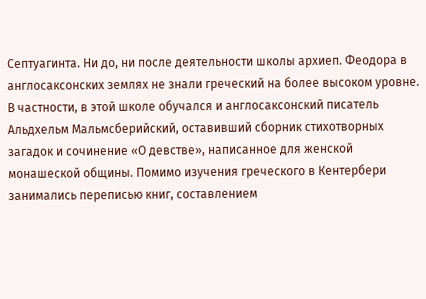Септуагинта. Ни до, ни после деятельности школы архиеп. Феодора в англосаксонских землях не знали греческий на более высоком уровне. В частности, в этой школе обучался и англосаксонский писатель Альдхельм Мальмсберийский, оставивший сборник стихотворных загадок и сочинение «О девстве», написанное для женской монашеской общины. Помимо изучения греческого в Кентербери занимались переписью книг, составлением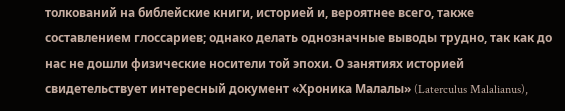толкований на библейские книги, историей и, вероятнее всего, также составлением глоссариев; однако делать однозначные выводы трудно, так как до нас не дошли физические носители той эпохи. О занятиях историей свидетельствует интересный документ «Хроника Малалы» (Laterculus Malalianus),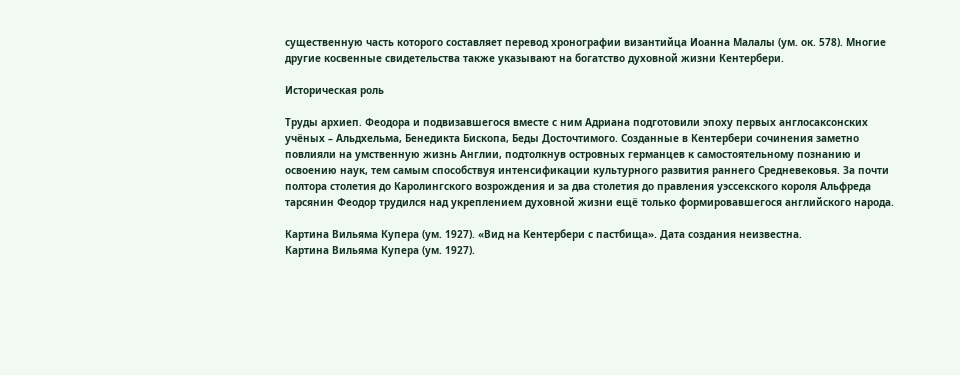существенную часть которого составляет перевод хронографии византийца Иоанна Малалы (ум. ок. 578). Многие другие косвенные свидетельства также указывают на богатство духовной жизни Кентербери.

Историческая роль

Труды архиеп. Феодора и подвизавшегося вместе с ним Адриана подготовили эпоху первых англосаксонских учёных – Альдхельма, Бенедикта Бископа, Беды Досточтимого. Созданные в Кентербери сочинения заметно повлияли на умственную жизнь Англии, подтолкнув островных германцев к самостоятельному познанию и освоению наук, тем самым способствуя интенсификации культурного развития раннего Средневековья. За почти полтора столетия до Каролингского возрождения и за два столетия до правления уэссекского короля Альфреда тарсянин Феодор трудился над укреплением духовной жизни ещё только формировавшегося английского народа.

Картина Вильяма Купера (ум. 1927). «Вид на Кентербери с пастбища». Дата создания неизвестна.
Картина Вильяма Купера (ум. 1927).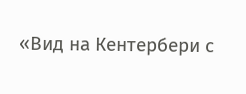«Вид на Кентербери с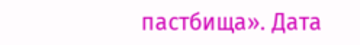пастбища». Дата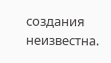создания неизвестна.